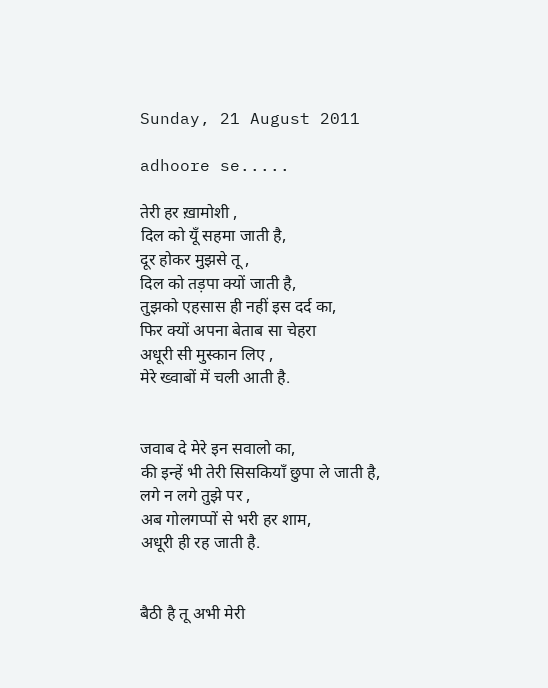Sunday, 21 August 2011

adhoore se.....

तेरी हर ख़ामोशी ,
दिल को यूँ सहमा जाती है,
दूर होकर मुझसे तू ,
दिल को तड़पा क्यों जाती है,
तुझको एहसास ही नहीं इस दर्द का,
फिर क्यों अपना बेताब सा चेहरा
अधूरी सी मुस्कान लिए ,
मेरे ख्वाबों में चली आती है.


जवाब दे मेरे इन सवालो का,
की इन्हें भी तेरी सिसकियाँ छुपा ले जाती है,
लगे न लगे तुझे पर ,
अब गोलगप्पों से भरी हर शाम,
अधूरी ही रह जाती है.


बैठी है तू अभी मेरी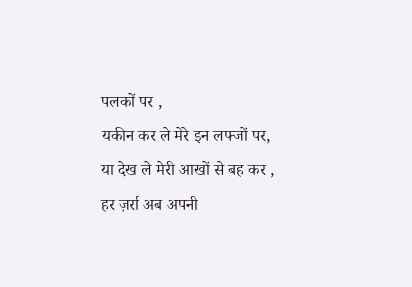पलकों पर ,
यकीन कर ले मेरे इन लफ्जों पर,
या देख ले मेरी आखों से बह कर ,
हर ज़र्रा अब अपनी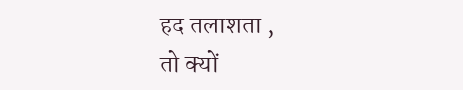हद तलाशता ,
तो क्यों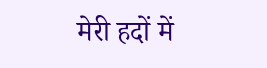मेरी हदों में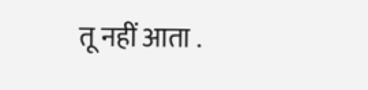तू नहीं आता .